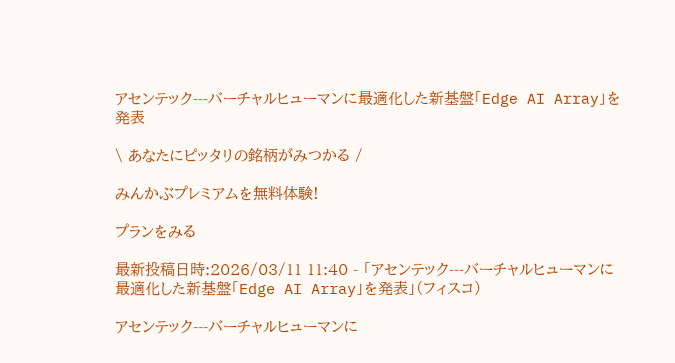アセンテック---バーチャルヒューマンに最適化した新基盤「Edge AI Array」を発表

\ あなたにピッタリの銘柄がみつかる /

みんかぶプレミアムを無料体験!

プランをみる

最新投稿日時:2026/03/11 11:40 - 「アセンテック---バーチャルヒューマンに最適化した新基盤「Edge AI Array」を発表」(フィスコ)

アセンテック---バーチャルヒューマンに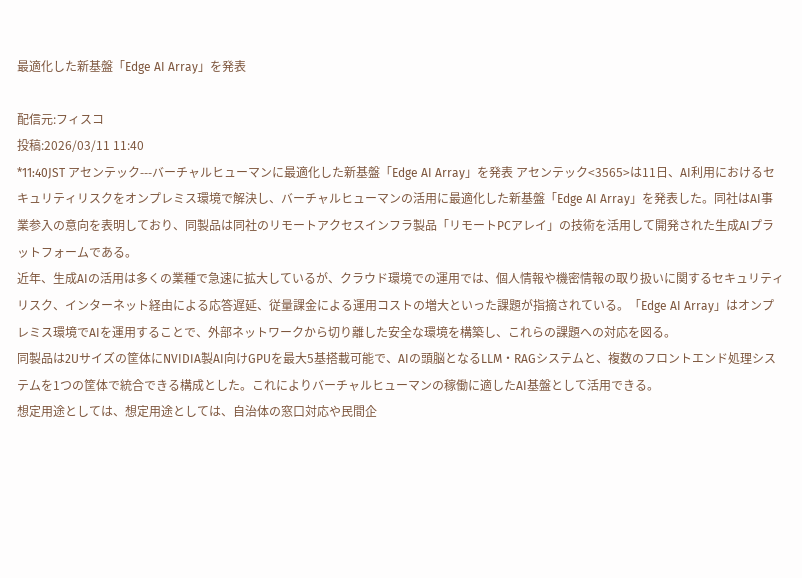最適化した新基盤「Edge AI Array」を発表

配信元:フィスコ
投稿:2026/03/11 11:40
*11:40JST アセンテック---バーチャルヒューマンに最適化した新基盤「Edge AI Array」を発表 アセンテック<3565>は11日、AI利用におけるセキュリティリスクをオンプレミス環境で解決し、バーチャルヒューマンの活用に最適化した新基盤「Edge AI Array」を発表した。同社はAI事業参入の意向を表明しており、同製品は同社のリモートアクセスインフラ製品「リモートPCアレイ」の技術を活用して開発された生成AIプラットフォームである。
近年、生成AIの活用は多くの業種で急速に拡大しているが、クラウド環境での運用では、個人情報や機密情報の取り扱いに関するセキュリティリスク、インターネット経由による応答遅延、従量課金による運用コストの増大といった課題が指摘されている。「Edge AI Array」はオンプレミス環境でAIを運用することで、外部ネットワークから切り離した安全な環境を構築し、これらの課題への対応を図る。
同製品は2Uサイズの筐体にNVIDIA製AI向けGPUを最大5基搭載可能で、AIの頭脳となるLLM・RAGシステムと、複数のフロントエンド処理システムを1つの筐体で統合できる構成とした。これによりバーチャルヒューマンの稼働に適したAI基盤として活用できる。
想定用途としては、想定用途としては、自治体の窓口対応や民間企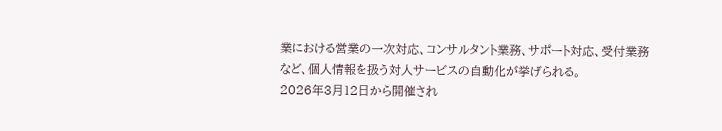業における営業の一次対応、コンサルタント業務、サポート対応、受付業務など、個人情報を扱う対人サービスの自動化が挙げられる。
2026年3月12日から開催され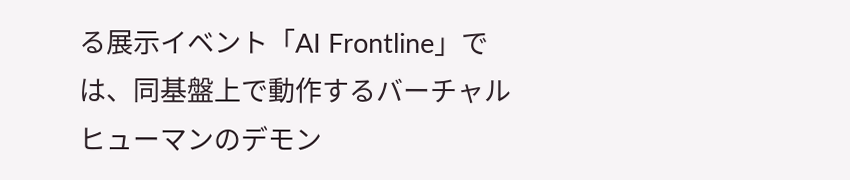る展示イベント「AI Frontline」では、同基盤上で動作するバーチャルヒューマンのデモン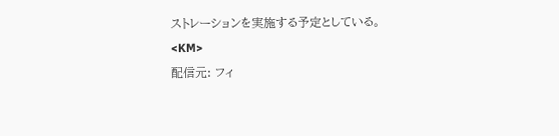ストレーションを実施する予定としている。
<KM>
配信元: フィ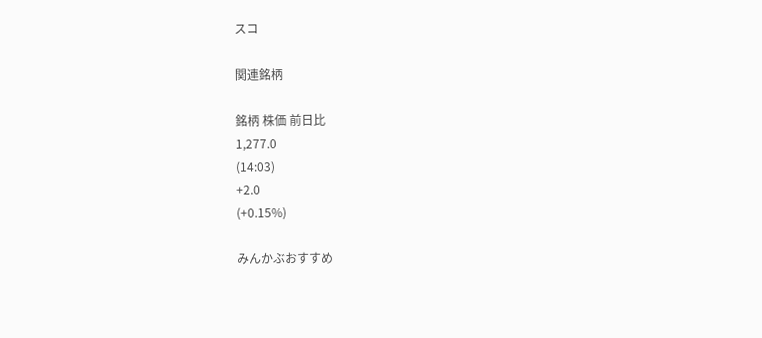スコ

関連銘柄

銘柄 株価 前日比
1,277.0
(14:03)
+2.0
(+0.15%)

みんかぶおすすめ